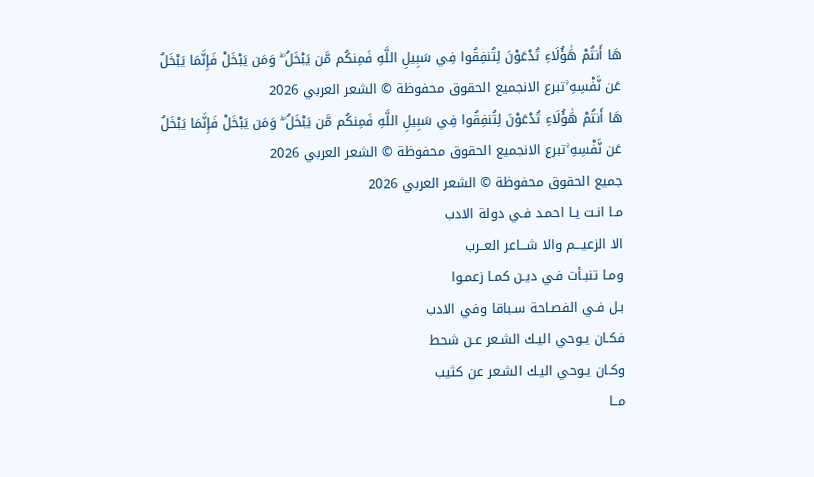هَا أَنتُمْ هَٰؤُلَاءِ تُدْعَوْنَ لِتُنفِقُوا فِي سَبِيلِ اللَّهِ فَمِنكُم مَّن يَبْخَلُ ۖ وَمَن يَبْخَلْ فَإِنَّمَا يَبْخَلُ عَن نَّفْسِهِ ۚتبرع الانجميع الحقوق محفوظة © الشعر العربي 2026
هَا أَنتُمْ هَٰؤُلَاءِ تُدْعَوْنَ لِتُنفِقُوا فِي سَبِيلِ اللَّهِ فَمِنكُم مَّن يَبْخَلُ ۖ وَمَن يَبْخَلْ فَإِنَّمَا يَبْخَلُ عَن نَّفْسِهِ ۚتبرع الانجميع الحقوق محفوظة © الشعر العربي 2026
جميع الحقوق محفوظة © الشعر العربي 2026
مـا انـت يـا احمـد فـي دولة الادب
الا الزعيـــم والا شـــاعر العــرب
ومـا تنبـأت فـي ديـن كمـا زعمـوا
بـل فـي الفصـاحة سـباقا وفي الادب
فكـان يـوحي اليـك الشـعر عـن شحط
وكـان يـوحي اليـك الشـعر عن كثيب
مــا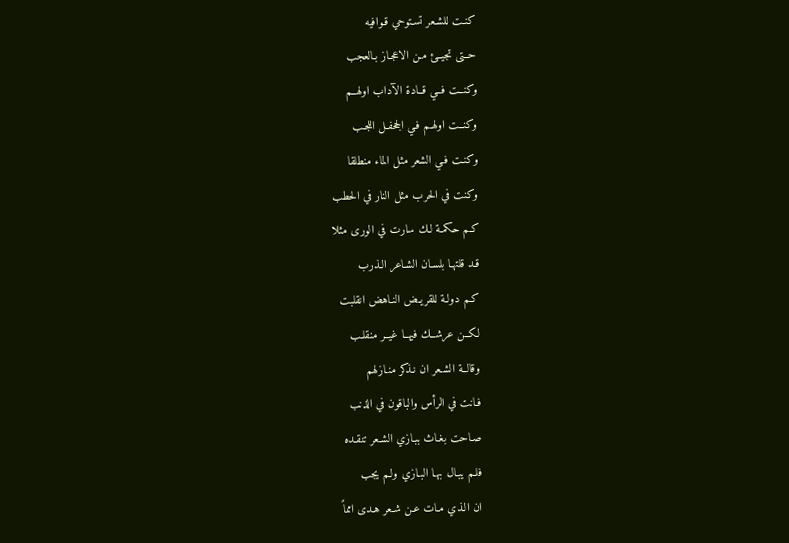كنـت للشـعر تسـتوحي قـوافيه
حــتى تجيــئ مـن الاعجـاز بـالعجب
وكنــت فــي قــادة الآداب اولهــم
وكنــت اولهـم فـي الجحفـل اللجـب
وكنـت فـي الشعر مثل الماء منطلقا
وكنت في الحرب مثل النار في الحطب
كـم حكمـة لـك سارت في الورى مثلا
قـد قلتهـا بلسـان الشـاعر الـذرب
كـم دولـة للقريـض النـاهض انقلبت
لكــن عرشــك فيهــا غيــر منقلـب
وقالــة الشـعر ان نـذكر منـازلهم
فـانت في الرأس والباقون في الذنب
صـاحت بغـاث ببـازي الشـعر تنقـده
فلـم يبـال بهـا البـازي ولـم يجب
ان الـذي مـات عـن شـعر هـدى امماً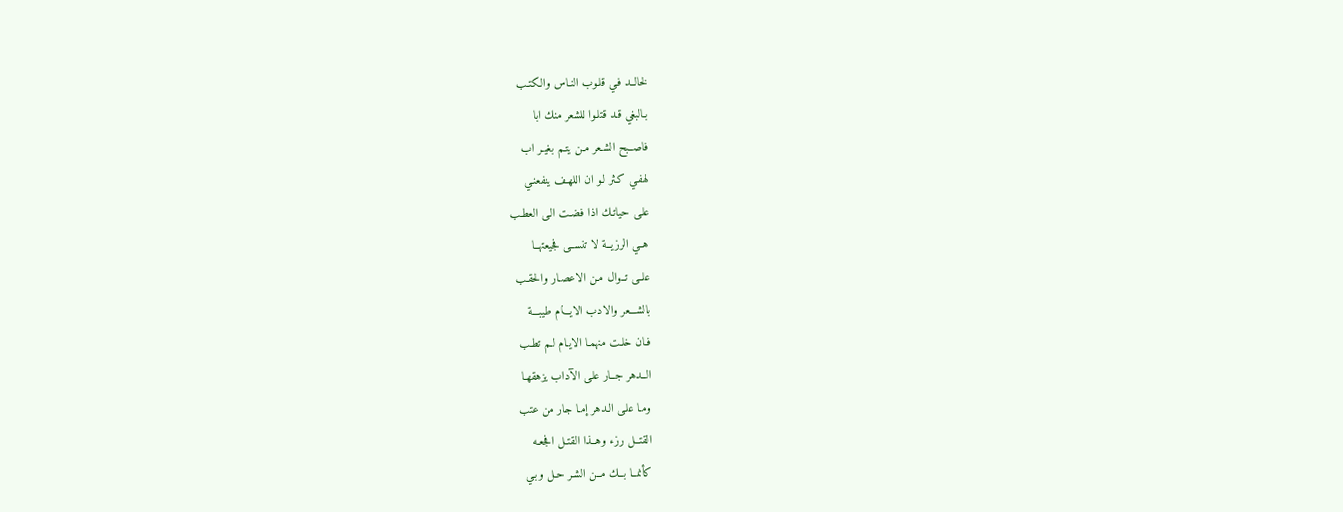لخالــد فـي قلـوب النـاس والكتـب
بـالبغي قـد قتلـوا للشعر منك ابا
فاصــبح الشـعر مـن يتـم بغيـر اب
لهفـي كـثر لـو ان اللهـف ينفعنـي
علـى حياتـك اذا فضـت الـى العطـب
هــي الرزيــة لا تنســى فجيعتهــا
علــى تــوال مـن الاعصـار والحقـب
بالشـــعر والادب الايـــام طيبـــة
فـان خلـت منهمـا الايـام لـم تطـب
الــدهر جــار علـى الآداب يزهقهـا
ومـا علـى الـدهر إمـا جار من عتب
القتــل رزء وهــذا القتـل افجعـه
كأنمــا بــك مــن الشـر حـل وبـي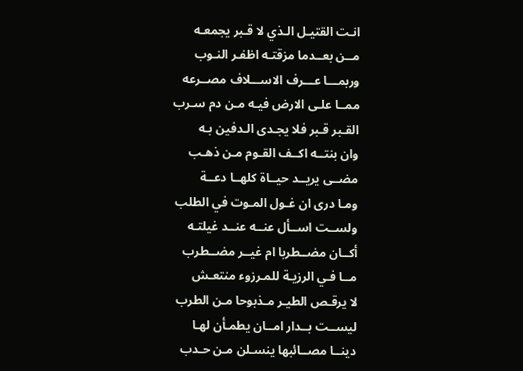انـت القتيـل الـذي لا قـبر يجمعـه
مــن بعــدما مزقتـه اظفـر النـوب
وربمـــا عـــرف الاســـلاف مصــرعه
ممــا علـى الارض فيـه مـن دم سـرب
القـبر قـبر فلا يجـدى الـدفين بـه
وان بنتــه اكــف القـوم مـن ذهـب
مضــى يريــد حيــاة كلهــا دعــة
ومـا درى ان غـول المـوت في الطلب
ولســت اســأل عنــه عنــد غيلتـه
أكــان مضــطربا ام غيــر مضــطرب
مــا فـي الرزيـة للمـرزوء منتعـش
لا يرقـص الطيـر مـذبوحا مـن الطرب
ليســت بــدار امــان يطمـأن لهـا
دينــا مصــائبها ينسـلن مـن حـدب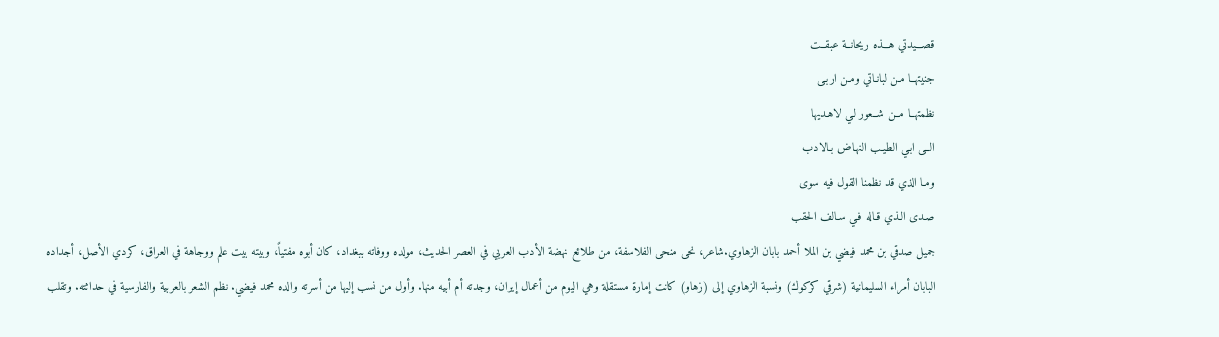قصـــيدتي هـــذه ريحانــة عبقــت
جنيتهــا مـن لبانـاتي ومـن اربـى
نظمتهــا مــن شــعور لـي لاهـديها
الــى ابـي الطيـب النهـاض بـالادب
ومـا الذي قد نظمنا القول فيه سوى
صـدى الـذي قـاله فـي سـالف الحقب
جميل صدقي بن محمد فيضي بن الملا أحمد بابان الزهاوي.شاعر، نحى منحى الفلاسفة، من طلائع نهضة الأدب العربي في العصر الحديث، مولده ووفاته ببغداد، كان أبوه مفتياً، وبيته بيت علم ووجاهة في العراق، كردي الأصل، أجداده البابان أمراء السليمانية (شرقي كركوك) ونسبة الزهاوي إلى (زهاو) كانت إمارة مستقلة وهي اليوم من أعمال إيران، وجدته أم أبيه منها. وأول من نسب إليها من أسرته والده محمد فيضي. نظم الشعر بالعربية والفارسية في حداثته. وتقلب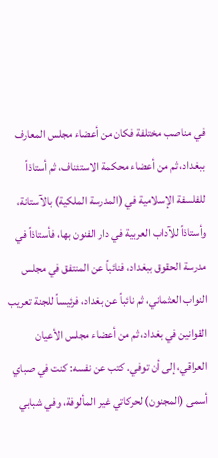في مناصب مختلفة فكان من أعضاء مجلس المعارف ببغداد، ثم من أعضاء محكمة الاستئناف، ثم أستاذاً للفلسفة الإسلامية في (المدرسة الملكية) بالآستانة، وأستاذاً للآداب العربية في دار الفنون بها، فأستاذاً في مدرسة الحقوق ببغداد، فنائباً عن المنتفق في مجلس النواب العثماني، ثم نائباً عن بغداد، فرئيساً للجنة تعريب القوانين في بغداد، ثم من أعضاء مجلس الأعيان العراقي، إلى أن توفي. كتب عن نفسه: كنت في صباي أسمى (المجنون) لحركاتي غير المألوفة، وفي شبابي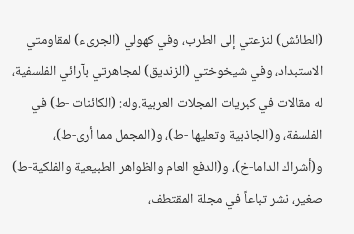(الطائش) لنزعتي إلى الطرب، وفي كهولي (الجرىء) لمقاومتي الاستبداد، وفي شيخوختي (الزنديق) لمجاهرتي بآرائي الفلسفية، له مقالات في كبريات المجلات العربية.وله: (الكائنات -ط) في الفلسفة، و(الجاذبية وتعليها -ط)، و(المجمل مما أرى-ط)، و(أشراك الداما-خ)، و(الدفع العام والظواهر الطبيعية والفلكية-ط) صغير، نشر تباعاً في مجلة المقتطف،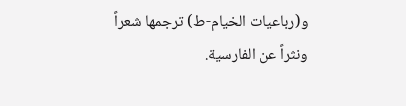و(رباعيات الخيام-ط) ترجمها شعراً ونثراً عن الفارسية.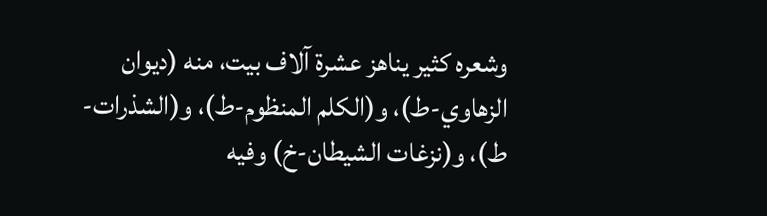وشعره كثير يناهز عشرة آلاف بيت، منه (ديوان الزهاوي-ط)، و(الكلم المنظوم-ط)، و(الشذرات-ط)، و(نزغات الشيطان-خ) وفيه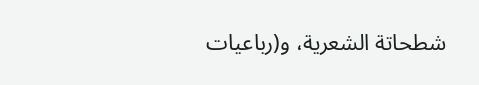شطحاتة الشعرية، و(رباعيات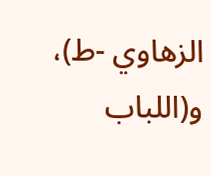الزهاوي -ط)، و(اللباب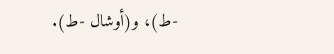-ط)، و(أوشال -ط).